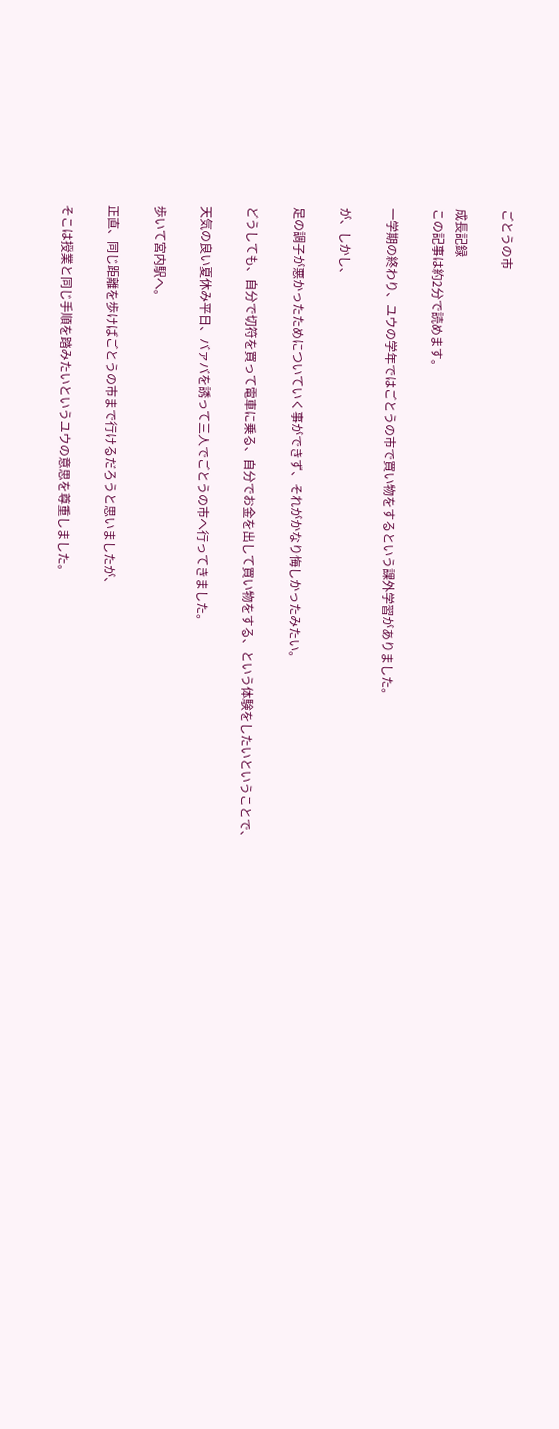ごとうの市

成長記録
この記事は約2分で読めます。

一学期の終わり、ユウの学年ではごとうの市で買い物をするという課外学習がありました。

が、しかし、

足の調子が悪かったためについていく事ができず、それがかなり悔しかったみたい。

どうしても、自分で切符を買って電車に乗る、自分でお金を出して買い物をする、という体験をしたいということで、

天気の良い夏休み平日、バァバを誘って三人でごとうの市へ行ってきました。

歩いて宮内駅へ。

正直、同じ距離を歩けばごとうの市まで行けるだろうと思いましたが、

そこは授業と同じ手順を踏みたいというユウの意思を尊重しました。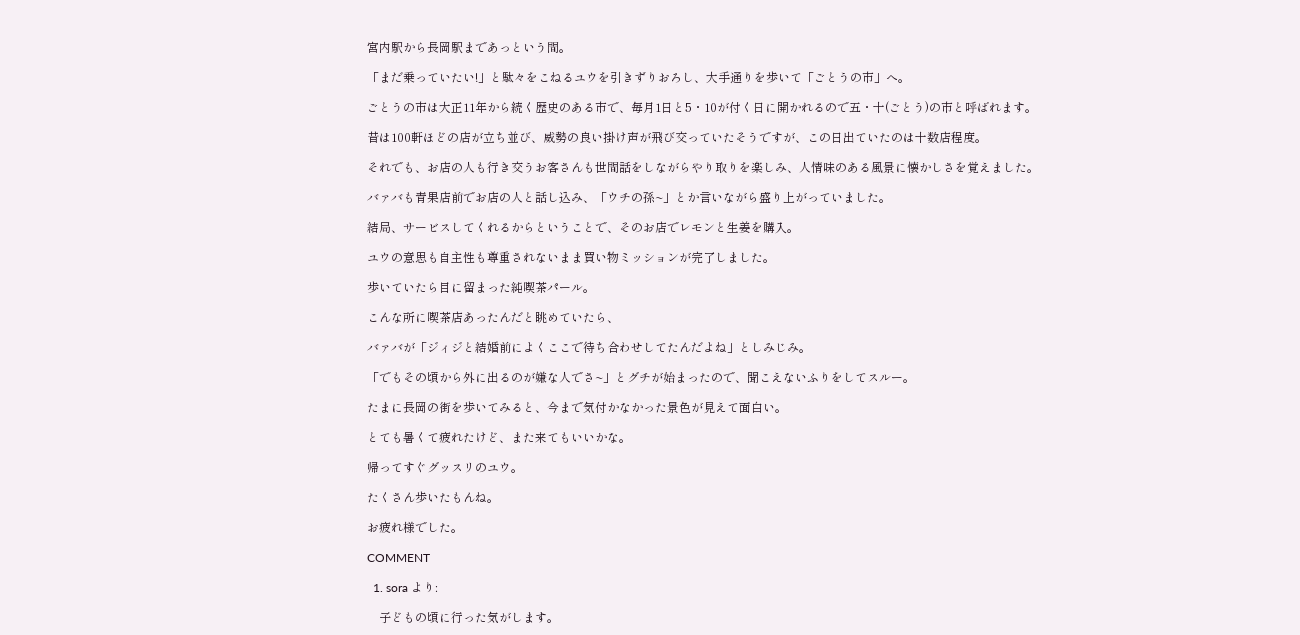宮内駅から長岡駅まであっという間。

「まだ乗っていたい!」と駄々をこねるユウを引きずりおろし、大手通りを歩いて「ごとうの市」へ。

ごとうの市は大正11年から続く歴史のある市で、毎月1日と5・10が付く日に開かれるので五・十(ごとう)の市と呼ばれます。

昔は100軒ほどの店が立ち並び、威勢の良い掛け声が飛び交っていたそうですが、この日出ていたのは十数店程度。

それでも、お店の人も行き交うお客さんも世間話をしながらやり取りを楽しみ、人情味のある風景に懐かしさを覚えました。

バァバも青果店前でお店の人と話し込み、「ウチの孫~」とか言いながら盛り上がっていました。

結局、サービスしてくれるからということで、そのお店でレモンと生姜を購入。

ユウの意思も自主性も尊重されないまま買い物ミッションが完了しました。

歩いていたら目に留まった純喫茶パール。

こんな所に喫茶店あったんだと眺めていたら、

バァバが「ジィジと結婚前によくここで待ち合わせしてたんだよね」としみじみ。

「でもその頃から外に出るのが嫌な人でさ~」とグチが始まったので、聞こえないふりをしてスルー。

たまに長岡の街を歩いてみると、今まで気付かなかった景色が見えて面白い。

とても暑くて疲れたけど、また来てもいいかな。

帰ってすぐグッスリのユウ。

たくさん歩いたもんね。

お疲れ様でした。

COMMENT

  1. sora より:

    子どもの頃に行った気がします。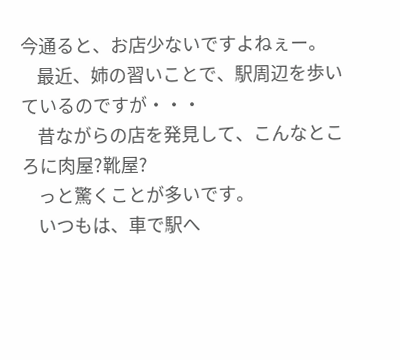今通ると、お店少ないですよねぇー。
    最近、姉の習いことで、駅周辺を歩いているのですが・・・
    昔ながらの店を発見して、こんなところに肉屋?靴屋?
    っと驚くことが多いです。
    いつもは、車で駅へ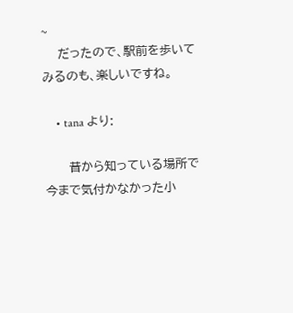~
    だったので、駅前を歩いてみるのも、楽しいですね。

    • tana より:

      昔から知っている場所で今まで気付かなかった小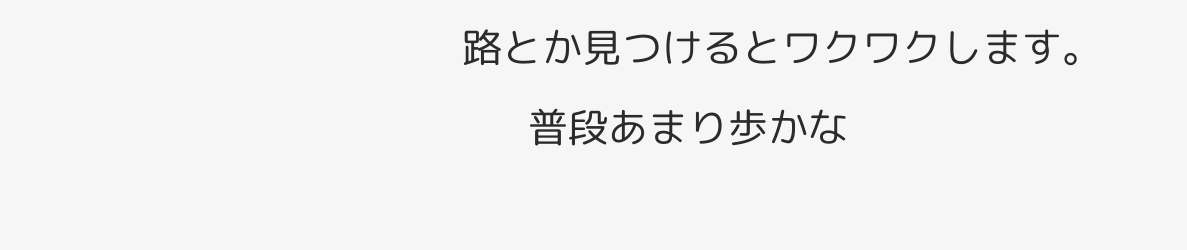路とか見つけるとワクワクします。
      普段あまり歩かな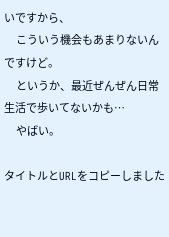いですから、
      こういう機会もあまりないんですけど。
      というか、最近ぜんぜん日常生活で歩いてないかも…
      やばい。

タイトルとURLをコピーしました